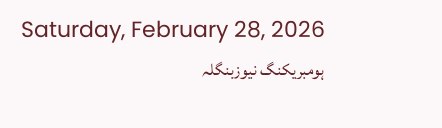Saturday, February 28, 2026
ہومبریکنگ نیوزبنگلہ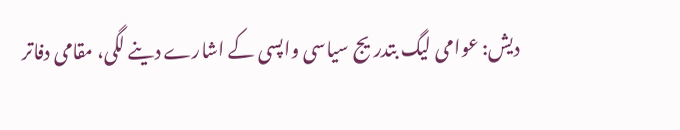دیش: عوامی لیگ بتدریج سیاسی واپسی کے اشارے دینے لگی، مقامی دفاتر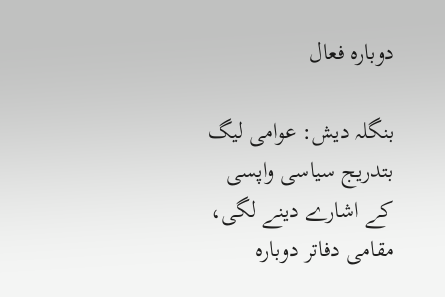دوبارہ فعال

بنگلہ دیش: عوامی لیگ بتدریج سیاسی واپسی کے اشارے دینے لگی، مقامی دفاتر دوبارہ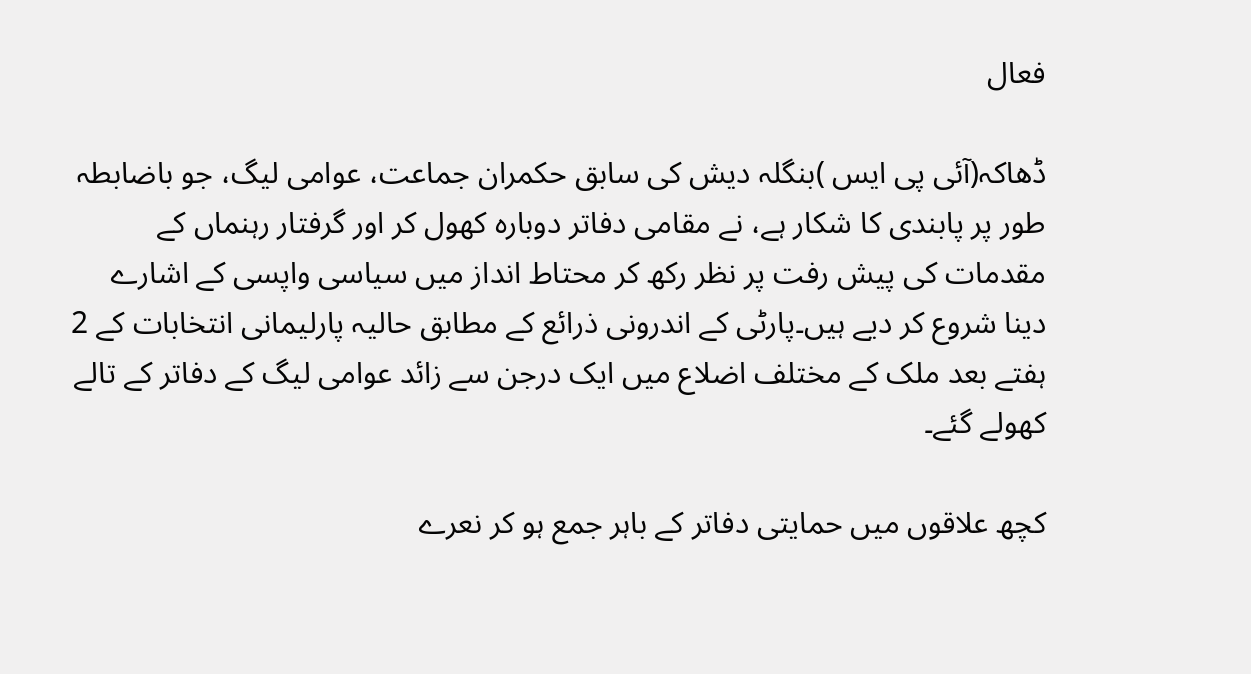فعال

ڈھاکہ(آئی پی ایس )بنگلہ دیش کی سابق حکمران جماعت، عوامی لیگ، جو باضابطہ طور پر پابندی کا شکار ہے، نے مقامی دفاتر دوبارہ کھول کر اور گرفتار رہنماں کے مقدمات کی پیش رفت پر نظر رکھ کر محتاط انداز میں سیاسی واپسی کے اشارے دینا شروع کر دیے ہیں۔پارٹی کے اندرونی ذرائع کے مطابق حالیہ پارلیمانی انتخابات کے 2 ہفتے بعد ملک کے مختلف اضلاع میں ایک درجن سے زائد عوامی لیگ کے دفاتر کے تالے کھولے گئے۔

کچھ علاقوں میں حمایتی دفاتر کے باہر جمع ہو کر نعرے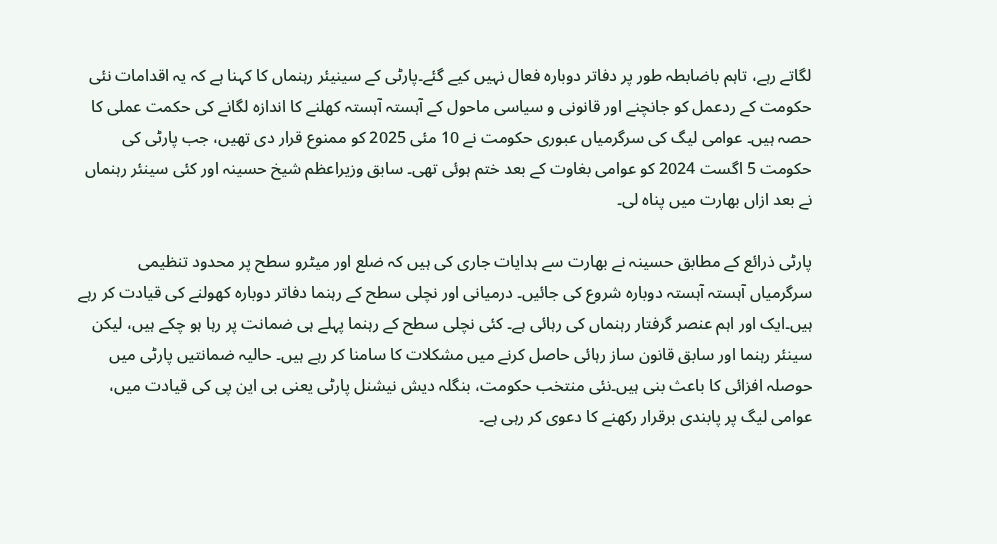لگاتے رہے، تاہم باضابطہ طور پر دفاتر دوبارہ فعال نہیں کیے گئے۔پارٹی کے سینیئر رہنماں کا کہنا ہے کہ یہ اقدامات نئی حکومت کے ردعمل کو جانچنے اور قانونی و سیاسی ماحول کے آہستہ آہستہ کھلنے کا اندازہ لگانے کی حکمت عملی کا حصہ ہیں۔ عوامی لیگ کی سرگرمیاں عبوری حکومت نے 10 مئی 2025 کو ممنوع قرار دی تھیں، جب پارٹی کی حکومت 5 اگست 2024 کو عوامی بغاوت کے بعد ختم ہوئی تھی۔ سابق وزیراعظم شیخ حسینہ اور کئی سینئر رہنماں نے بعد ازاں بھارت میں پناہ لی۔

پارٹی ذرائع کے مطابق حسینہ نے بھارت سے ہدایات جاری کی ہیں کہ ضلع اور میٹرو سطح پر محدود تنظیمی سرگرمیاں آہستہ آہستہ دوبارہ شروع کی جائیں۔ درمیانی اور نچلی سطح کے رہنما دفاتر دوبارہ کھولنے کی قیادت کر رہے ہیں۔ایک اور اہم عنصر گرفتار رہنماں کی رہائی ہے۔ کئی نچلی سطح کے رہنما پہلے ہی ضمانت پر رہا ہو چکے ہیں، لیکن سینئر رہنما اور سابق قانون ساز رہائی حاصل کرنے میں مشکلات کا سامنا کر رہے ہیں۔ حالیہ ضمانتیں پارٹی میں حوصلہ افزائی کا باعث بنی ہیں۔نئی منتخب حکومت، بنگلہ دیش نیشنل پارٹی یعنی بی این پی کی قیادت میں، عوامی لیگ پر پابندی برقرار رکھنے کا دعوی کر رہی ہے۔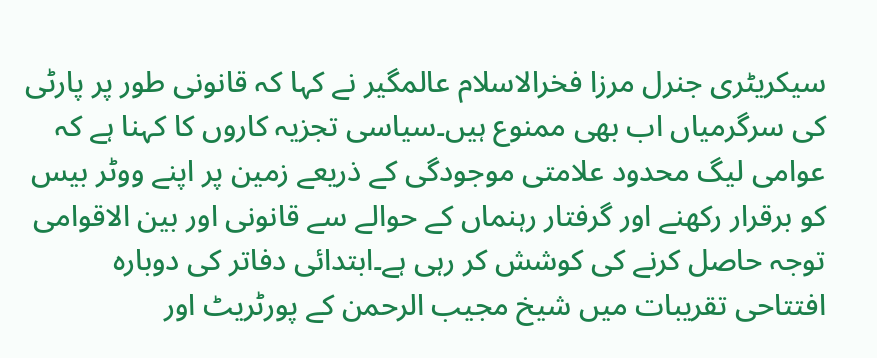سیکریٹری جنرل مرزا فخرالاسلام عالمگیر نے کہا کہ قانونی طور پر پارٹی کی سرگرمیاں اب بھی ممنوع ہیں۔سیاسی تجزیہ کاروں کا کہنا ہے کہ عوامی لیگ محدود علامتی موجودگی کے ذریعے زمین پر اپنے ووٹر بیس کو برقرار رکھنے اور گرفتار رہنماں کے حوالے سے قانونی اور بین الاقوامی توجہ حاصل کرنے کی کوشش کر رہی ہے۔ابتدائی دفاتر کی دوبارہ افتتاحی تقریبات میں شیخ مجیب الرحمن کے پورٹریٹ اور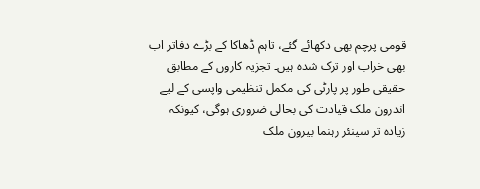قومی پرچم بھی دکھائے گئے، تاہم ڈھاکا کے بڑے دفاتر اب بھی خراب اور ترک شدہ ہیں۔ تجزیہ کاروں کے مطابق حقیقی طور پر پارٹی کی مکمل تنظیمی واپسی کے لیے اندرون ملک قیادت کی بحالی ضروری ہوگی، کیونکہ زیادہ تر سینئر رہنما بیرون ملک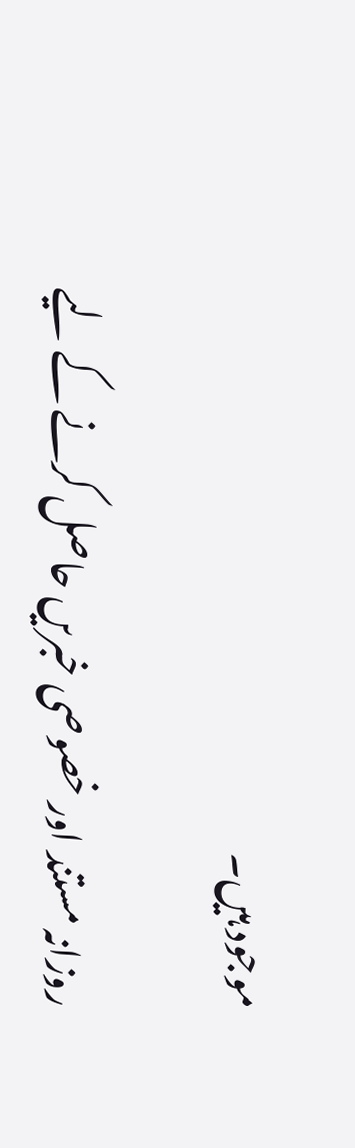موجود ہیں۔

روزانہ مستند اور خصوصی خبریں حاصل کرنے کے لیے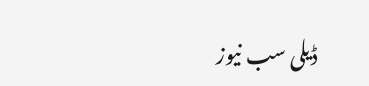ڈیلی سب نیوز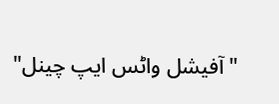"آفیشل واٹس ایپ چینل"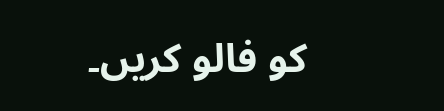کو فالو کریں۔